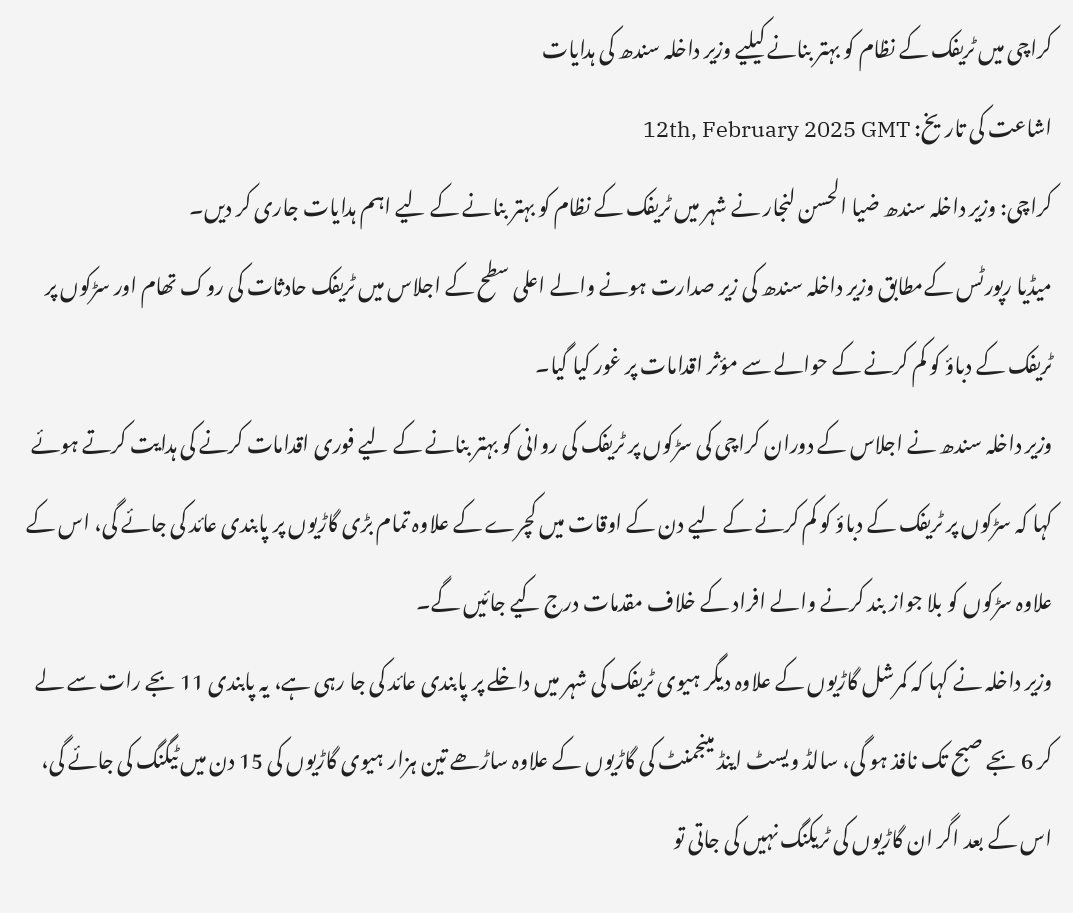کراچی میں ٹریفک کے نظام کو بہتر بنانے کیلیے وزیر داخلہ سندھ کی ہدایات
اشاعت کی تاریخ: 12th, February 2025 GMT
کراچی: وزیر داخلہ سندھ ضیا الحسن لنجار نے شہر میں ٹریفک کے نظام کو بہتر بنانے کے لیے اہم ہدایات جاری کر دیں۔
میڈیا رپورٹس کےمطابق وزیر داخلہ سندھ کی زیر صدارت ہونے والے اعلی سطح کے اجلاس میں ٹریفک حادثات کی روک تھام اور سڑکوں پر ٹریفک کے دباؤ کو کم کرنے کے حوالے سے مؤثر اقدامات پر غور کیا گیا۔
وزیر داخلہ سندھ نے اجلاس کے دوران کراچی کی سڑکوں پر ٹریفک کی روانی کو بہتر بنانے کے لیے فوری اقدامات کرنے کی ہدایت کرتے ہوئے کہا کہ سڑکوں پر ٹریفک کے دباؤ کو کم کرنے کے لیے دن کے اوقات میں کچرے کے علاوہ تمام بڑی گاڑیوں پر پابندی عائد کی جائے گی، اس کے علاوہ سڑکوں کو بلا جواز بند کرنے والے افراد کے خلاف مقدمات درج کیے جائیں گے۔
وزیر داخلہ نے کہا کہ کمرشل گاڑیوں کے علاوہ دیگر ہیوی ٹریفک کی شہر میں داخلے پر پابندی عائد کی جا رہی ہے، یہ پابندی 11 بجے رات سے لے کر 6 بجے صبح تک نافذ ہو گی، سالڈ ویسٹ اینڈ مینجمنٹ کی گاڑیوں کے علاوہ ساڑھے تین ہزار ہیوی گاڑیوں کی 15 دن میں ٹیگنگ کی جائے گی، اس کے بعد اگر ان گاڑیوں کی ٹریکنگ نہیں کی جاتی تو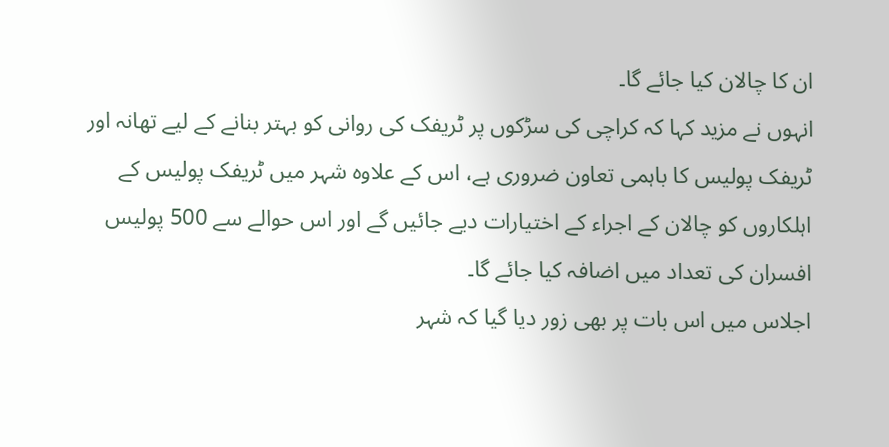ان کا چالان کیا جائے گا۔
انہوں نے مزید کہا کہ کراچی کی سڑکوں پر ٹریفک کی روانی کو بہتر بنانے کے لیے تھانہ اور ٹریفک پولیس کا باہمی تعاون ضروری ہے، اس کے علاوہ شہر میں ٹریفک پولیس کے اہلکاروں کو چالان کے اجراء کے اختیارات دیے جائیں گے اور اس حوالے سے 500 پولیس افسران کی تعداد میں اضافہ کیا جائے گا۔
اجلاس میں اس بات پر بھی زور دیا گیا کہ شہر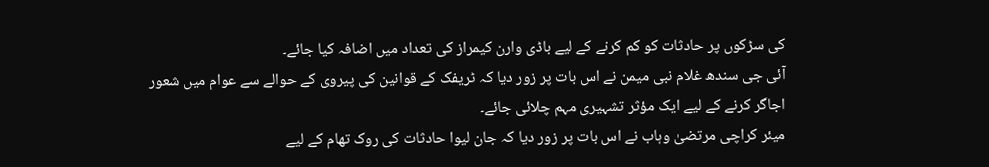کی سڑکوں پر حادثات کو کم کرنے کے لیے باڈی وارن کیمراز کی تعداد میں اضافہ کیا جائے۔
آئی جی سندھ غلام نبی میمن نے اس بات پر زور دیا کہ ٹریفک کے قوانین کی پیروی کے حوالے سے عوام میں شعور اجاگر کرنے کے لیے ایک مؤثر تشہیری مہم چلائی جائے۔
میئر کراچی مرتضیٰ وہاب نے اس بات پر زور دیا کہ جان لیوا حادثات کی روک تھام کے لیے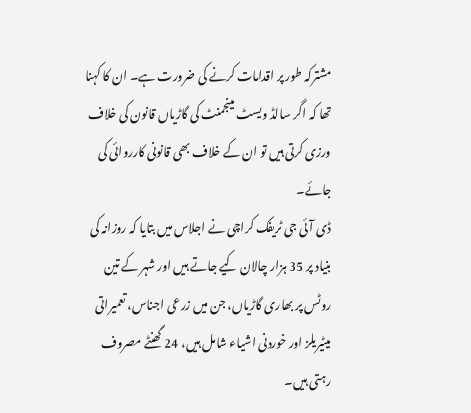مشترکہ طور پر اقدامات کرنے کی ضرورت ہے۔ ان کا کہنا تھا کہ اگر سالڈ ویسٹ مینجمنٹ کی گاڑیاں قانون کی خلاف ورزی کرتی ہیں تو ان کے خلاف بھی قانونی کارروائی کی جائے۔
ڈی آئی جی ٹریفک کراچی نے اجلاس میں بتایا کہ روزانہ کی بنیاد پر 35 ہزار چالان کیے جاتے ہیں اور شہر کے تین روٹس پر بھاری گاڑیاں، جن میں زرعی اجناس، تعمیراتی میٹیریلز اور خوردنی اشیاء شامل ہیں، 24 گھنٹے مصروف رہتی ہیں۔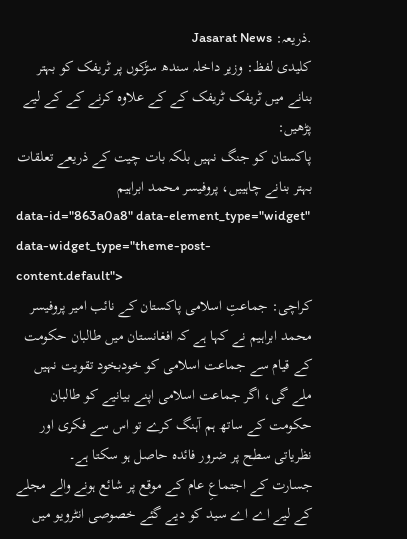.ذریعہ: Jasarat News
کلیدی لفظ: وزیر داخلہ سندھ سڑکوں پر ٹریفک کو بہتر بنانے میں ٹریفک ٹریفک کے کے علاوہ کرنے کے کے لیے
پڑھیں:
پاکستان کو جنگ نہیں بلکہ بات چیت کے ذریعے تعلقات بہتر بنانے چاہییں، پروفیسر محمد ابراہیم
data-id="863a0a8" data-element_type="widget" data-widget_type="theme-post-content.default">
کراچی: جماعتِ اسلامی پاکستان کے نائب امیر پروفیسر محمد ابراہیم نے کہا ہے کہ افغانستان میں طالبان حکومت کے قیام سے جماعت اسلامی کو خودبخود تقویت نہیں ملے گی، اگر جماعت اسلامی اپنے بیانیے کو طالبان حکومت کے ساتھ ہم آہنگ کرے تو اس سے فکری اور نظریاتی سطح پر ضرور فائدہ حاصل ہو سکتا ہے۔
جسارت کے اجتماعِ عام کے موقع پر شائع ہونے والے مجلے کے لیے اے اے سید کو دیے گئے خصوصی انٹرویو میں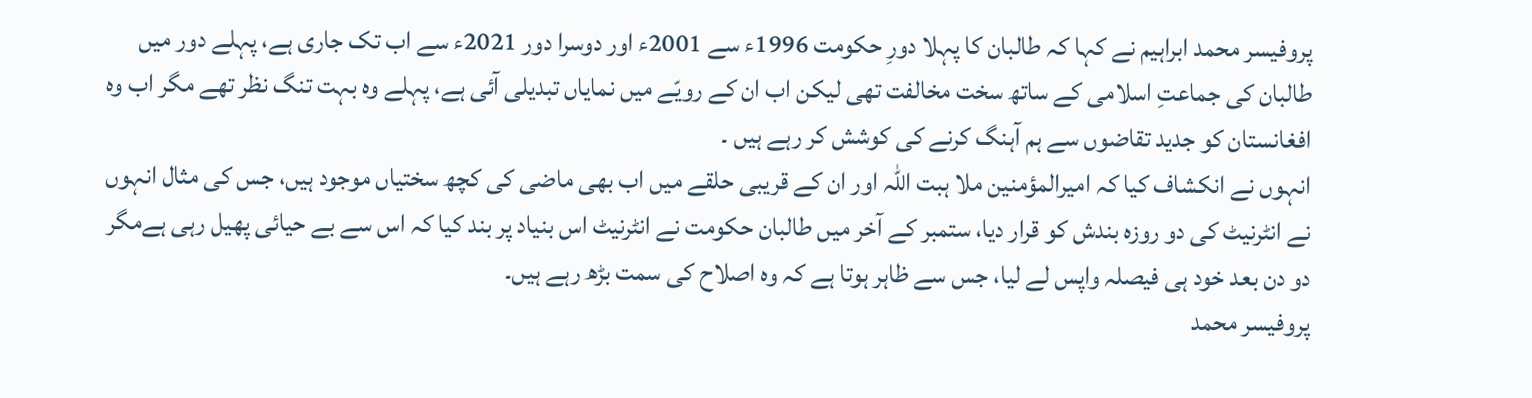پروفیسر محمد ابراہیم نے کہا کہ طالبان کا پہلا دورِ حکومت 1996ء سے 2001ء اور دوسرا دور 2021ء سے اب تک جاری ہے، پہلے دور میں طالبان کی جماعتِ اسلامی کے ساتھ سخت مخالفت تھی لیکن اب ان کے رویّے میں نمایاں تبدیلی آئی ہے، پہلے وہ بہت تنگ نظر تھے مگر اب وہ افغانستان کو جدید تقاضوں سے ہم آہنگ کرنے کی کوشش کر رہے ہیں ۔
انہوں نے انکشاف کیا کہ امیرالمؤمنین ملا ہبت اللہ اور ان کے قریبی حلقے میں اب بھی ماضی کی کچھ سختیاں موجود ہیں، جس کی مثال انہوں نے انٹرنیٹ کی دو روزہ بندش کو قرار دیا، ستمبر کے آخر میں طالبان حکومت نے انٹرنیٹ اس بنیاد پر بند کیا کہ اس سے بے حیائی پھیل رہی ہےمگر دو دن بعد خود ہی فیصلہ واپس لے لیا، جس سے ظاہر ہوتا ہے کہ وہ اصلاح کی سمت بڑھ رہے ہیں۔
پروفیسر محمد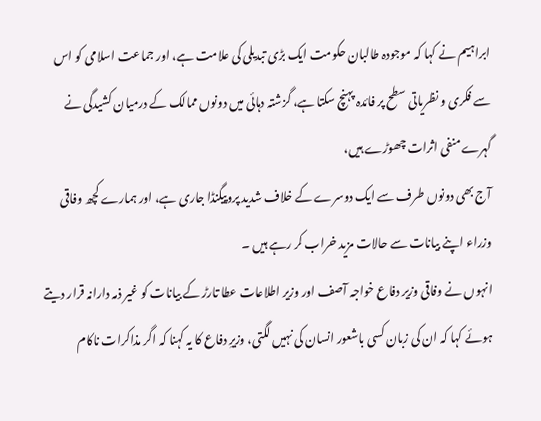ابراہیم نے کہا کہ موجودہ طالبان حکومت ایک بڑی تبدیلی کی علامت ہے، اور جماعت اسلامی کو اس سے فکری و نظریاتی سطح پر فائدہ پہنچ سکتا ہے، گزشتہ دہائی میں دونوں ممالک کے درمیان کشیدگی نے گہرے منفی اثرات چھوڑے ہیں،
آج بھی دونوں طرف سے ایک دوسرے کے خلاف شدید پروپیگنڈا جاری ہے، اور ہمارے کچھ وفاقی وزراء اپنے بیانات سے حالات مزید خراب کر رہے ہیں ۔
انہوں نے وفاقی وزیر دفاع خواجہ آصف اور وزیر اطلاعات عطا تارڑ کے بیانات کو غیر ذمہ دارانہ قرار دیتے ہوئے کہا کہ ان کی زبان کسی باشعور انسان کی نہیں لگتی، وزیرِ دفاع کا یہ کہنا کہ اگر مذاکرات ناکام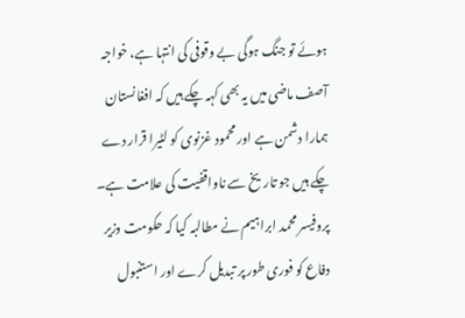ہوئے تو جنگ ہوگی بے وقوفی کی انتہا ہے، خواجہ آصف ماضی میں یہ بھی کہہ چکے ہیں کہ افغانستان ہمارا دشمن ہے اور محمود غزنوی کو لٹیرا قرار دے چکے ہیں جو تاریخ سے ناواقفیت کی علامت ہے۔
پروفیسر محمد ابراہیم نے مطالبہ کیا کہ حکومت وزیر دفاع کو فوری طور پر تبدیل کرے اور استنبول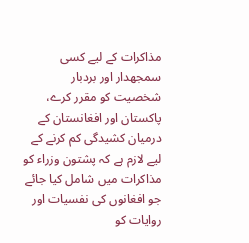مذاکرات کے لیے کسی سمجھدار اور بردبار شخصیت کو مقرر کرے، پاکستان اور افغانستان کے درمیان کشیدگی کم کرنے کے لیے لازم ہے کہ پشتون وزراء کو مذاکرات میں شامل کیا جائے جو افغانوں کی نفسیات اور روایات کو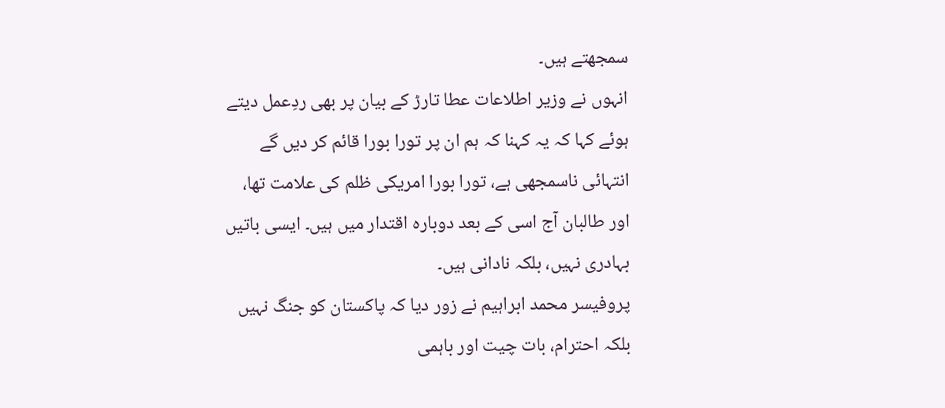سمجھتے ہیں۔
انہوں نے وزیر اطلاعات عطا تارڑ کے بیان پر بھی ردِعمل دیتے ہوئے کہا کہ یہ کہنا کہ ہم ان پر تورا بورا قائم کر دیں گے انتہائی ناسمجھی ہے، تورا بورا امریکی ظلم کی علامت تھا، اور طالبان آج اسی کے بعد دوبارہ اقتدار میں ہیں۔ ایسی باتیں بہادری نہیں، بلکہ نادانی ہیں۔
پروفیسر محمد ابراہیم نے زور دیا کہ پاکستان کو جنگ نہیں بلکہ احترام، بات چیت اور باہمی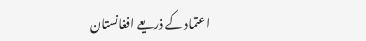اعتماد کے ذریعے افغانستان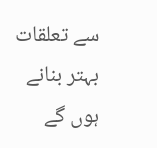سے تعلقات بہتر بنانے ہوں گے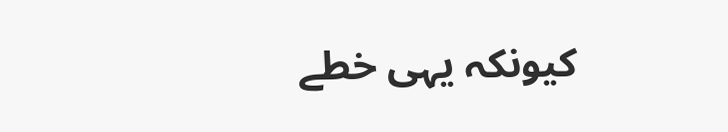کیونکہ یہی خطے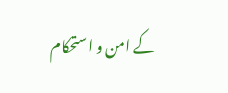کے امن و استحکام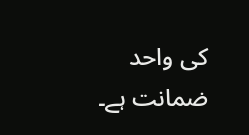کی واحد ضمانت ہے۔